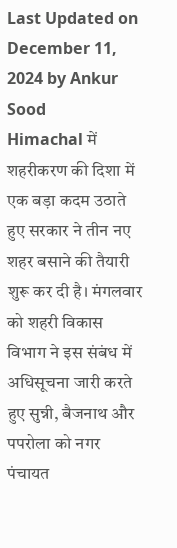Last Updated on December 11, 2024 by Ankur Sood
Himachal में शहरीकरण की दिशा में एक बड़ा कदम उठाते हुए सरकार ने तीन नए शहर बसाने की तैयारी शुरू कर दी है। मंगलवार को शहरी विकास विभाग ने इस संबंध में अधिसूचना जारी करते हुए सुन्नी, बैजनाथ और पपरोला को नगर पंचायत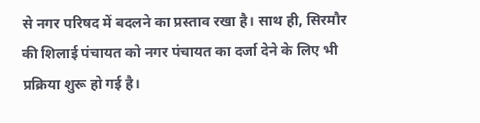से नगर परिषद में बदलने का प्रस्ताव रखा है। साथ ही, सिरमौर की शिलाई पंचायत को नगर पंचायत का दर्जा देने के लिए भी प्रक्रिया शुरू हो गई है।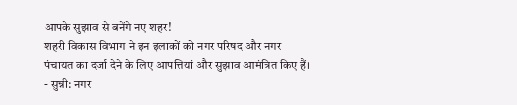आपके सुझाव से बनेंगे नए शहर!
शहरी विकास विभाग ने इन इलाकों को नगर परिषद और नगर पंचायत का दर्जा देने के लिए आपत्तियां और सुझाव आमंत्रित किए हैं।
- सुन्नी: नगर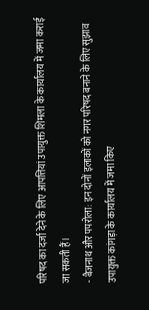परिषद का दर्जा देने के लिए आपत्तियां उपायुक्त शिमला के कार्यालय में जमा कराई जा सकती हैं।
- बैजनाथ और पपरोला: इन दोनों इलाकों को नगर परिषद बनाने के लिए सुझाव उपायुक्त कांगड़ा के कार्यालय में जमा किए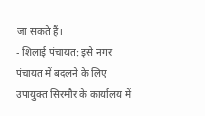जा सकते हैं।
- शिलाई पंचायत: इसे नगर पंचायत में बदलने के लिए उपायुक्त सिरमौर के कार्यालय में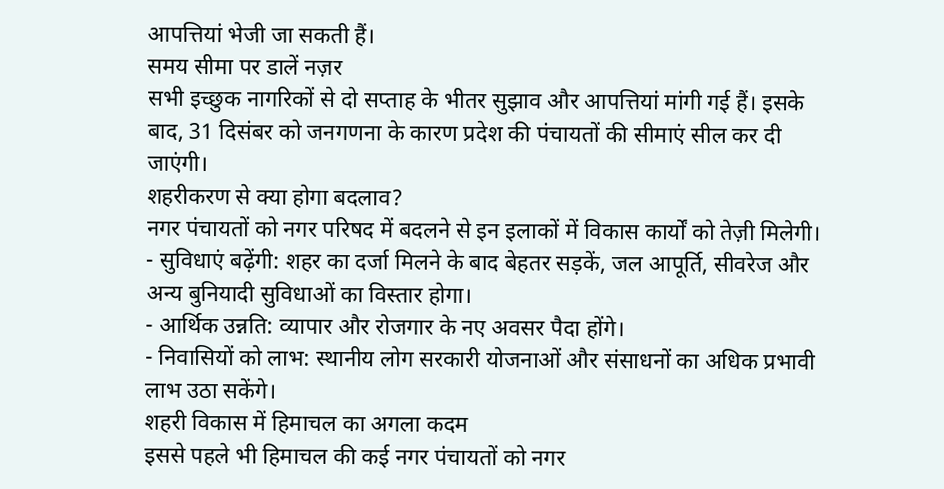आपत्तियां भेजी जा सकती हैं।
समय सीमा पर डालें नज़र
सभी इच्छुक नागरिकों से दो सप्ताह के भीतर सुझाव और आपत्तियां मांगी गई हैं। इसके बाद, 31 दिसंबर को जनगणना के कारण प्रदेश की पंचायतों की सीमाएं सील कर दी जाएंगी।
शहरीकरण से क्या होगा बदलाव?
नगर पंचायतों को नगर परिषद में बदलने से इन इलाकों में विकास कार्यों को तेज़ी मिलेगी।
- सुविधाएं बढ़ेंगी: शहर का दर्जा मिलने के बाद बेहतर सड़कें, जल आपूर्ति, सीवरेज और अन्य बुनियादी सुविधाओं का विस्तार होगा।
- आर्थिक उन्नति: व्यापार और रोजगार के नए अवसर पैदा होंगे।
- निवासियों को लाभ: स्थानीय लोग सरकारी योजनाओं और संसाधनों का अधिक प्रभावी लाभ उठा सकेंगे।
शहरी विकास में हिमाचल का अगला कदम
इससे पहले भी हिमाचल की कई नगर पंचायतों को नगर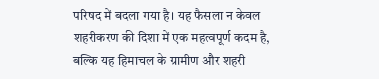परिषद में बदला गया है। यह फैसला न केवल शहरीकरण की दिशा में एक महत्वपूर्ण कदम है, बल्कि यह हिमाचल के ग्रामीण और शहरी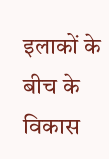इलाकों के बीच के विकास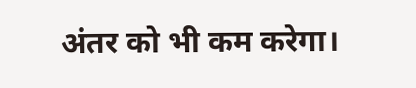अंतर को भी कम करेगा।